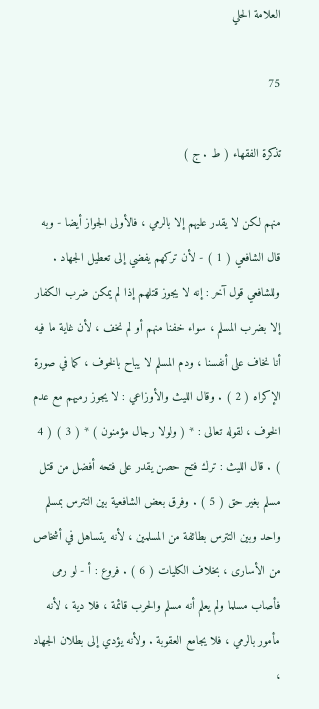العلامة الحلي

75

تذكرة الفقهاء ( ط . ج )

منهم لكن لا يقدر عليهم إلا بالرمي ، فالأولى الجواز أيضا - وبه قال الشافعي ( 1 ) - لأن تركهم يفضي إلى تعطيل الجهاد . وللشافعي قول آخر : إنه لا يجوز قتلهم إذا لم يمكن ضرب الكفار إلا بضرب المسلم ، سواء خفنا منهم أو لم نخف ، لأن غاية ما فيه أنا نخاف على أنفسنا ، ودم المسلم لا يباح بالخوف ، كما في صورة الإكراه ( 2 ) . وقال الليث والأوزاعي : لا يجوز رميهم مع عدم الخوف ، لقوله تعالى : * ( ولولا رجال مؤمنون ) * ( 3 ) ( 4 ) . قال الليث : ترك فتح حصن يقدر على فتحه أفضل من قتل مسلم بغير حق ( 5 ) . وفرق بعض الشافعية بين التترس بمسلم واحد وبين التترس بطائفة من المسلمين ، لأنه يتساهل في أشخاص من الأسارى ، بخلاف الكليات ( 6 ) . فروع : أ - لو رمى فأصاب مسلما ولم يعلم أنه مسلم والحرب قائمة ، فلا دية ، لأنه مأمور بالرمي ، فلا يجامع العقوبة . ولأنه يؤدي إلى بطلان الجهاد ،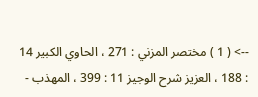--> ( 1 ) مختصر المزني : 271 ، الحاوي الكبير 14 : 188 ، العزيز شرح الوجيز 11 : 399 ، المهذب -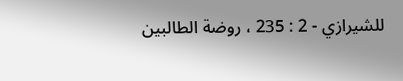للشيرازي - 2 : 235 ، روضة الطالبين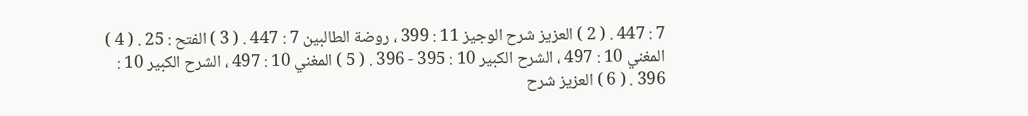7 : 447 . ( 2 ) العزيز شرح الوجيز 11 : 399 ، روضة الطالبين 7 : 447 . ( 3 ) الفتح : 25 . ( 4 ) المغني 10 : 497 ، الشرح الكبير 10 : 395 - 396 . ( 5 ) المغني 10 : 497 ، الشرح الكبير 10 : 396 . ( 6 ) العزيز شرح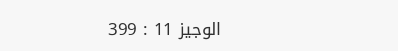الوجيز 11 : 399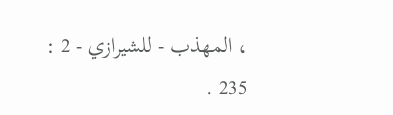، المهذب - للشيرازي - 2 : 235 .